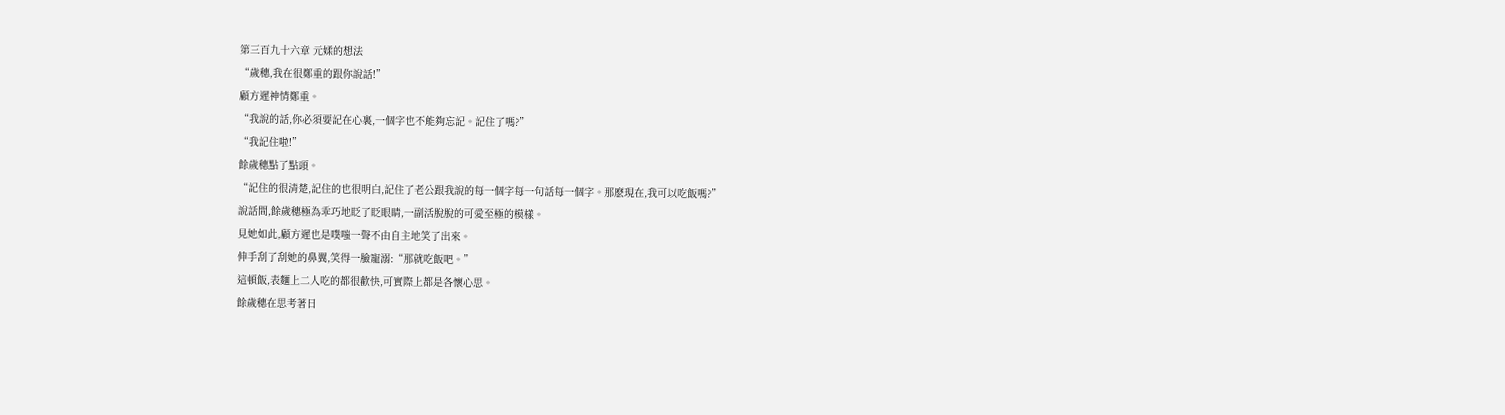第三百九十六章 元媃的想法
“歲穗,我在很鄭重的跟你說話!”
顧方遲神情鄭重。
“我說的話,你必須要記在心裏,一個字也不能夠忘記。記住了嗎?”
“我記住啦!”
餘歲穗點了點頭。
“記住的很清楚,記住的也很明白,記住了老公跟我說的每一個字每一句話每一個字。那麽現在,我可以吃飯嗎?”
說話間,餘歲穗極為乖巧地眨了眨眼睛,一副活脫脫的可愛至極的模樣。
見她如此,顧方遲也是噗嗤一聲不由自主地笑了出來。
伸手刮了刮她的鼻翼,笑得一臉寵溺:“那就吃飯吧。”
這頓飯,表麵上二人吃的都很歡快,可實際上都是各懷心思。
餘歲穗在思考著日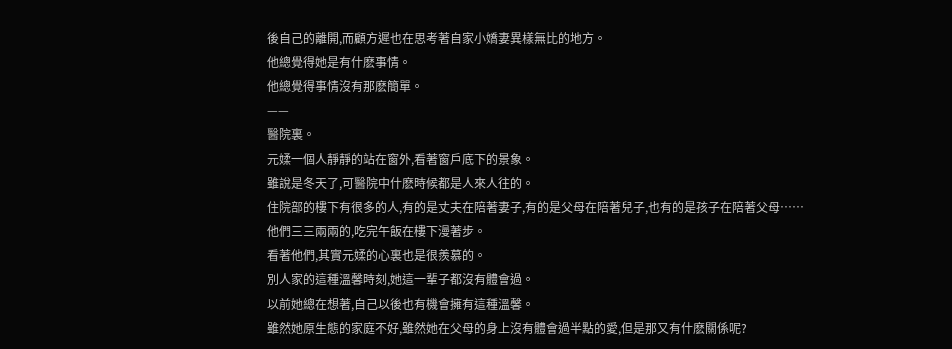後自己的離開,而顧方遲也在思考著自家小嬌妻異樣無比的地方。
他總覺得她是有什麽事情。
他總覺得事情沒有那麽簡單。
——
醫院裏。
元媃一個人靜靜的站在窗外,看著窗戶底下的景象。
雖說是冬天了,可醫院中什麽時候都是人來人往的。
住院部的樓下有很多的人,有的是丈夫在陪著妻子,有的是父母在陪著兒子,也有的是孩子在陪著父母……
他們三三兩兩的,吃完午飯在樓下漫著步。
看著他們,其實元媃的心裏也是很羨慕的。
別人家的這種溫馨時刻,她這一輩子都沒有體會過。
以前她總在想著,自己以後也有機會擁有這種溫馨。
雖然她原生態的家庭不好,雖然她在父母的身上沒有體會過半點的愛,但是那又有什麽關係呢?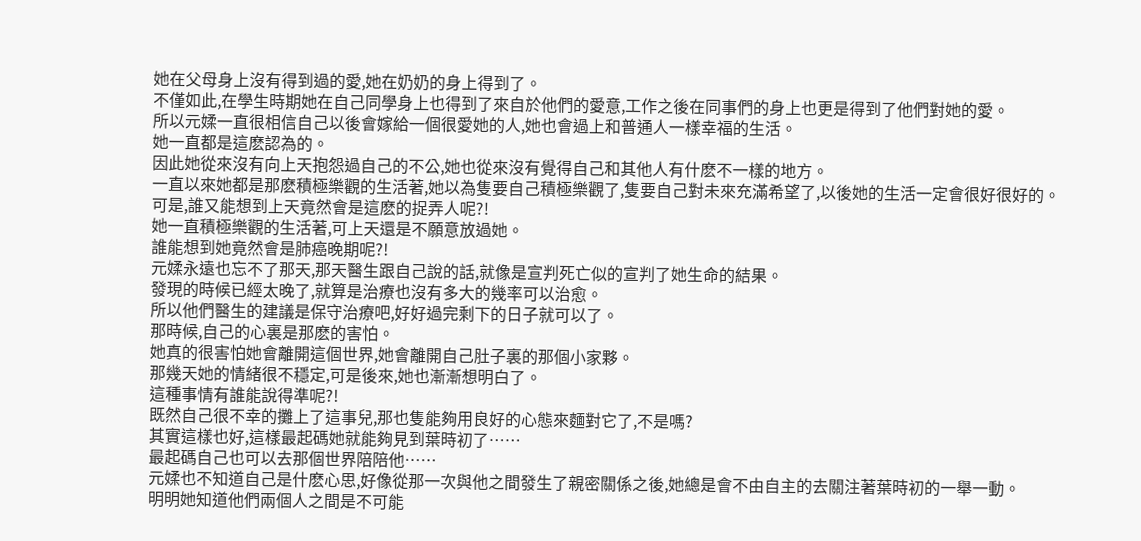她在父母身上沒有得到過的愛,她在奶奶的身上得到了。
不僅如此,在學生時期她在自己同學身上也得到了來自於他們的愛意,工作之後在同事們的身上也更是得到了他們對她的愛。
所以元媃一直很相信自己以後會嫁給一個很愛她的人,她也會過上和普通人一樣幸福的生活。
她一直都是這麽認為的。
因此她從來沒有向上天抱怨過自己的不公,她也從來沒有覺得自己和其他人有什麽不一樣的地方。
一直以來她都是那麽積極樂觀的生活著,她以為隻要自己積極樂觀了,隻要自己對未來充滿希望了,以後她的生活一定會很好很好的。
可是,誰又能想到上天竟然會是這麽的捉弄人呢?!
她一直積極樂觀的生活著,可上天還是不願意放過她。
誰能想到她竟然會是肺癌晚期呢?!
元媃永遠也忘不了那天,那天醫生跟自己說的話,就像是宣判死亡似的宣判了她生命的結果。
發現的時候已經太晚了,就算是治療也沒有多大的幾率可以治愈。
所以他們醫生的建議是保守治療吧,好好過完剩下的日子就可以了。
那時候,自己的心裏是那麽的害怕。
她真的很害怕她會離開這個世界,她會離開自己肚子裏的那個小家夥。
那幾天她的情緒很不穩定,可是後來,她也漸漸想明白了。
這種事情有誰能說得準呢?!
既然自己很不幸的攤上了這事兒,那也隻能夠用良好的心態來麵對它了,不是嗎?
其實這樣也好,這樣最起碼她就能夠見到葉時初了……
最起碼自己也可以去那個世界陪陪他……
元媃也不知道自己是什麽心思,好像從那一次與他之間發生了親密關係之後,她總是會不由自主的去關注著葉時初的一舉一動。
明明她知道他們兩個人之間是不可能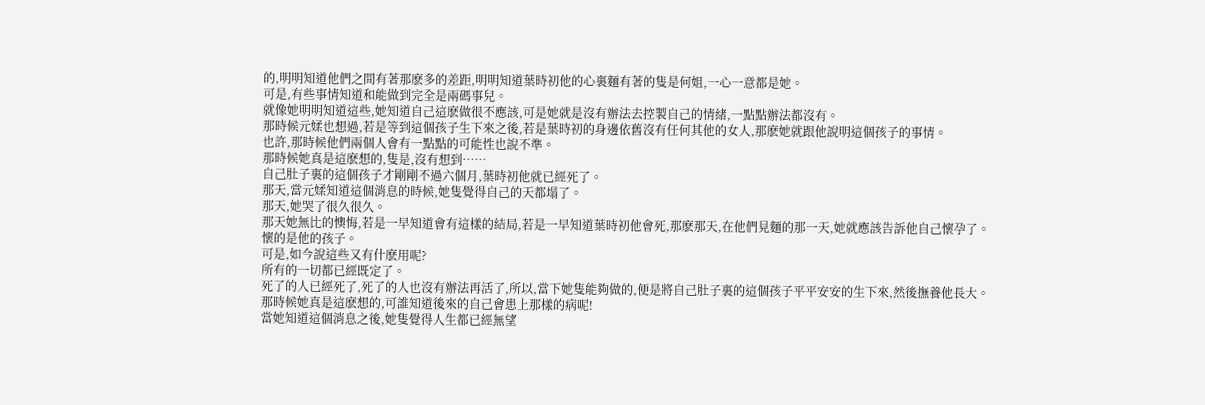的,明明知道他們之間有著那麽多的差距,明明知道葉時初他的心裏麵有著的隻是何姐,一心一意都是她。
可是,有些事情知道和能做到完全是兩碼事兒。
就像她明明知道這些,她知道自己這麽做很不應該,可是她就是沒有辦法去控製自己的情緒,一點點辦法都沒有。
那時候元媃也想過,若是等到這個孩子生下來之後,若是葉時初的身邊依舊沒有任何其他的女人,那麽她就跟他說明這個孩子的事情。
也許,那時候他們兩個人會有一點點的可能性也說不準。
那時候她真是這麽想的,隻是,沒有想到……
自己肚子裏的這個孩子才剛剛不過六個月,葉時初他就已經死了。
那天,當元媃知道這個消息的時候,她隻覺得自己的天都塌了。
那天,她哭了很久很久。
那天她無比的懊悔,若是一早知道會有這樣的結局,若是一早知道葉時初他會死,那麽那天,在他們見麵的那一天,她就應該告訴他自己懷孕了。
懷的是他的孩子。
可是,如今說這些又有什麽用呢?
所有的一切都已經既定了。
死了的人已經死了,死了的人也沒有辦法再活了,所以,當下她隻能夠做的,便是將自己肚子裏的這個孩子平平安安的生下來,然後撫養他長大。
那時候她真是這麽想的,可誰知道後來的自己會患上那樣的病呢!
當她知道這個消息之後,她隻覺得人生都已經無望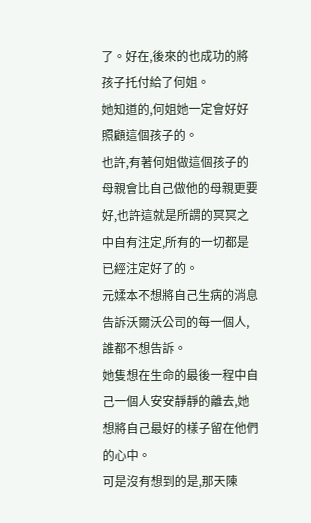了。好在,後來的也成功的將孩子托付給了何姐。
她知道的,何姐她一定會好好照顧這個孩子的。
也許,有著何姐做這個孩子的母親會比自己做他的母親更要好,也許這就是所謂的冥冥之中自有注定,所有的一切都是已經注定好了的。
元媃本不想將自己生病的消息告訴沃爾沃公司的每一個人,誰都不想告訴。
她隻想在生命的最後一程中自己一個人安安靜靜的離去,她想將自己最好的樣子留在他們的心中。
可是沒有想到的是,那天陳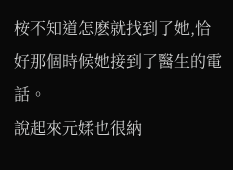桉不知道怎麽就找到了她,恰好那個時候她接到了醫生的電話。
說起來元媃也很納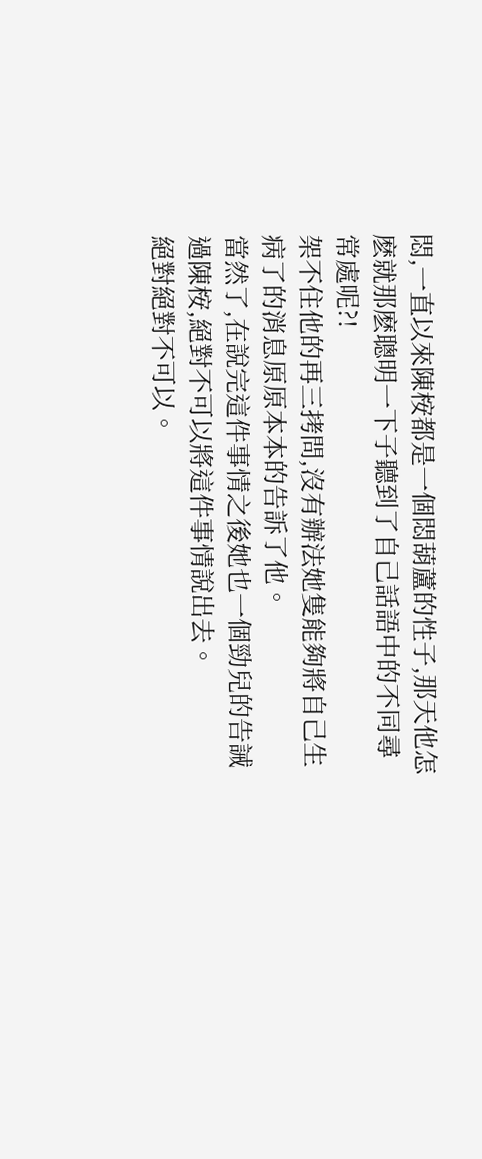悶,一直以來陳桉都是一個悶葫蘆的性子,那天他怎麽就那麽聰明一下子聽到了自己話語中的不同尋常處呢?!
架不住他的再三拷問,沒有辦法她隻能夠將自己生病了的消息原原本本的告訴了他。
當然了,在說完這件事情之後她也一個勁兒的告誡過陳桉,絕對不可以將這件事情說出去。
絕對絕對不可以。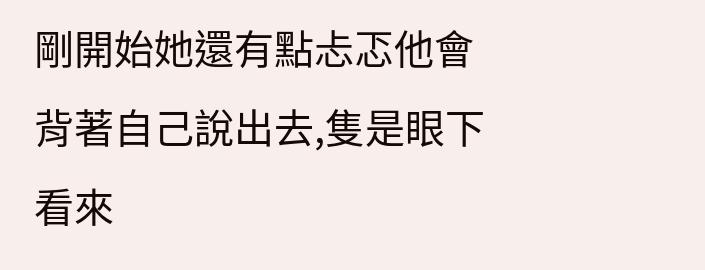剛開始她還有點忐忑他會背著自己說出去,隻是眼下看來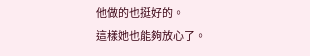他做的也挺好的。
這樣她也能夠放心了。